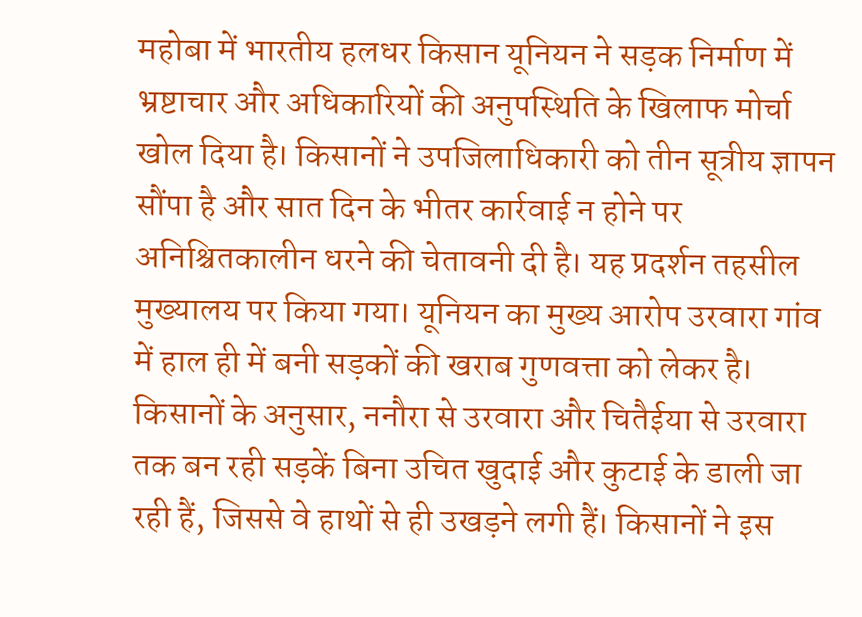महोबा में भारतीय हलधर किसान यूनियन ने सड़क निर्माण में भ्रष्टाचार और अधिकारियों की अनुपस्थिति के खिलाफ मोर्चा खोल दिया है। किसानों ने उपजिलाधिकारी को तीन सूत्रीय ज्ञापन सौंपा है और सात दिन के भीतर कार्रवाई न होने पर अनिश्चितकालीन धरने की चेतावनी दी है। यह प्रदर्शन तहसील मुख्यालय पर किया गया। यूनियन का मुख्य आरोप उरवारा गांव में हाल ही में बनी सड़कों की खराब गुणवत्ता को लेकर है। किसानों के अनुसार, ननौरा से उरवारा और चितैईया से उरवारा तक बन रही सड़कें बिना उचित खुदाई और कुटाई के डाली जा रही हैं, जिससे वे हाथों से ही उखड़ने लगी हैं। किसानों ने इस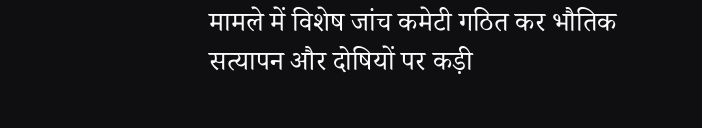मामले में विशेष जांच कमेटी गठित कर भौतिक सत्यापन और दोषियों पर कड़ी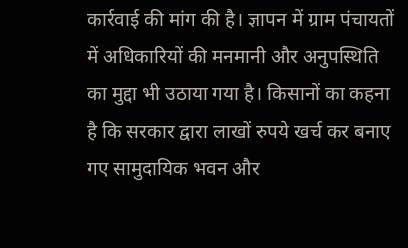कार्रवाई की मांग की है। ज्ञापन में ग्राम पंचायतों में अधिकारियों की मनमानी और अनुपस्थिति का मुद्दा भी उठाया गया है। किसानों का कहना है कि सरकार द्वारा लाखों रुपये खर्च कर बनाए गए सामुदायिक भवन और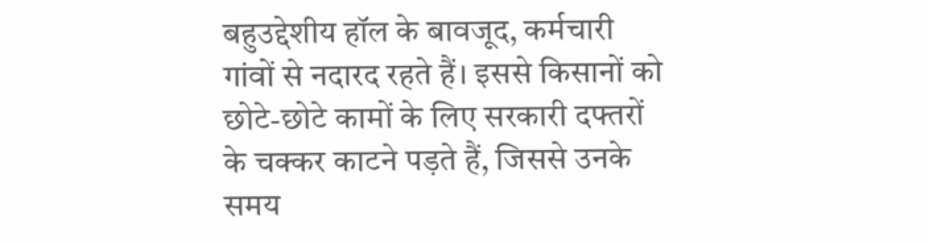बहुउद्देशीय हॉल के बावजूद, कर्मचारी गांवों से नदारद रहते हैं। इससे किसानों को छोटे-छोटे कामों के लिए सरकारी दफ्तरों के चक्कर काटने पड़ते हैं, जिससे उनके समय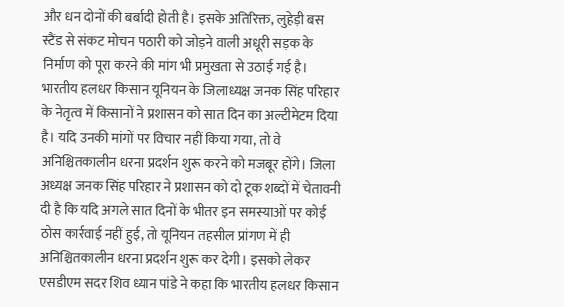और धन दोनों की बर्बादी होती है। इसके अतिरिक्त, लुहेड़ी बस स्टैंड से संकट मोचन पठारी को जोड़ने वाली अधूरी सड़क के निर्माण को पूरा करने की मांग भी प्रमुखता से उठाई गई है। भारतीय हलधर किसान यूनियन के जिलाध्यक्ष जनक सिंह परिहार के नेतृत्व में किसानों ने प्रशासन को सात दिन का अल्टीमेटम दिया है। यदि उनकी मांगों पर विचार नहीं किया गया, तो वे अनिश्चितकालीन धरना प्रदर्शन शुरू करने को मजबूर होंगे। जिला अध्यक्ष जनक सिंह परिहार ने प्रशासन को दो टूक शब्दों में चेतावनी दी है कि यदि अगले सात दिनों के भीतर इन समस्याओं पर कोई ठोस कार्रवाई नहीं हुई, तो यूनियन तहसील प्रांगण में ही अनिश्चितकालीन धरना प्रदर्शन शुरू कर देगी। इसको लेकर एसडीएम सदर शिव ध्यान पांडे ने कहा कि भारतीय हलधर किसान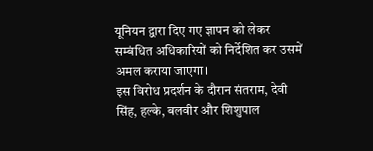यूनियन द्वारा दिए गए ज्ञापन को लेकर सम्बंधित अधिकारियों को निर्देशित कर उसमें अमल कराया जाएगा।
इस विरोध प्रदर्शन के दौरान संतराम, देवी सिंह, हल्के, बलवीर और शिशुपाल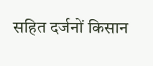सहित दर्जनों किसान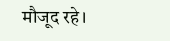मौजूद रहे।